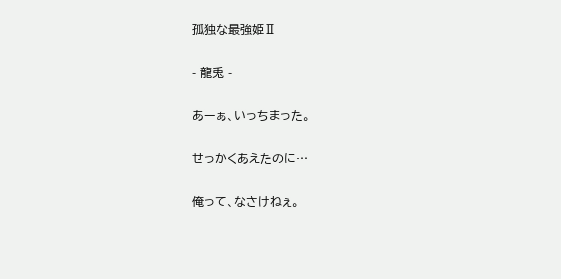孤独な最強姫Ⅱ

- 龍兎 -

あーぁ、いっちまった。

せっかくあえたのに…

俺って、なさけねぇ。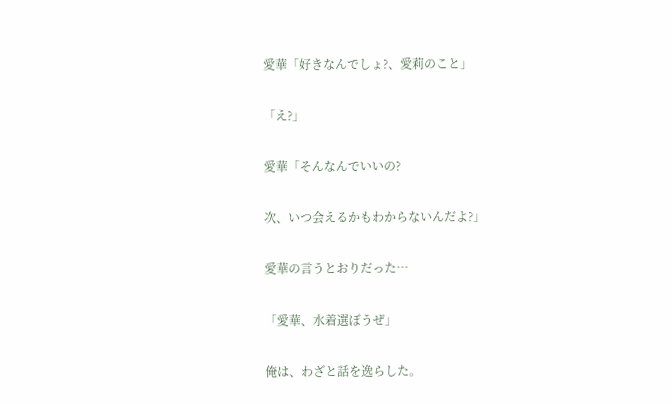愛華「好きなんでしょ?、愛莉のこと」

「え?」

愛華「そんなんでいいの?

次、いつ会えるかもわからないんだよ?」

愛華の言うとおりだった…

「愛華、水着選ぼうぜ」

俺は、わざと話を逸らした。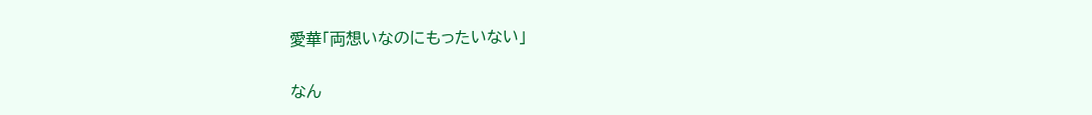愛華「両想いなのにもったいない」

なん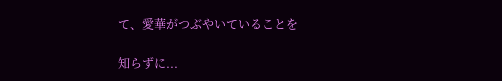て、愛華がつぶやいていることを

知らずに...